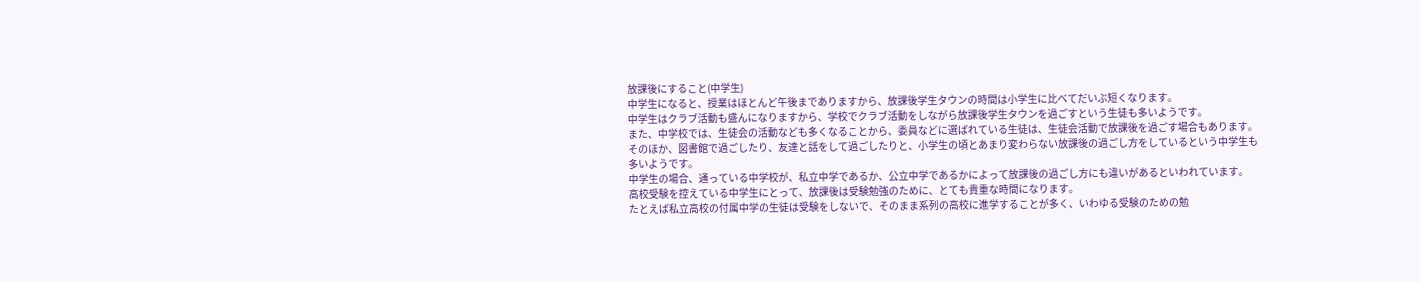放課後にすること(中学生)
中学生になると、授業はほとんど午後までありますから、放課後学生タウンの時間は小学生に比べてだいぶ短くなります。
中学生はクラブ活動も盛んになりますから、学校でクラブ活動をしながら放課後学生タウンを過ごすという生徒も多いようです。
また、中学校では、生徒会の活動なども多くなることから、委員などに選ばれている生徒は、生徒会活動で放課後を過ごす場合もあります。
そのほか、図書館で過ごしたり、友達と話をして過ごしたりと、小学生の頃とあまり変わらない放課後の過ごし方をしているという中学生も多いようです。
中学生の場合、通っている中学校が、私立中学であるか、公立中学であるかによって放課後の過ごし方にも違いがあるといわれています。
高校受験を控えている中学生にとって、放課後は受験勉強のために、とても貴重な時間になります。
たとえば私立高校の付属中学の生徒は受験をしないで、そのまま系列の高校に進学することが多く、いわゆる受験のための勉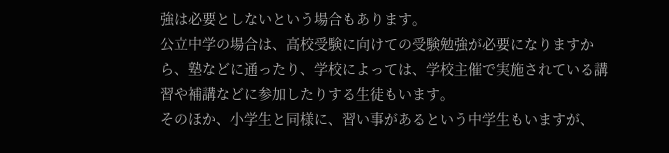強は必要としないという場合もあります。
公立中学の場合は、高校受験に向けての受験勉強が必要になりますから、塾などに通ったり、学校によっては、学校主催で実施されている講習や補講などに参加したりする生徒もいます。
そのほか、小学生と同様に、習い事があるという中学生もいますが、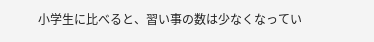小学生に比べると、習い事の数は少なくなってい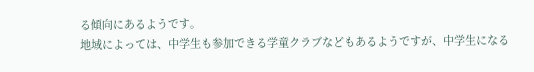る傾向にあるようです。
地域によっては、中学生も参加できる学童クラブなどもあるようですが、中学生になる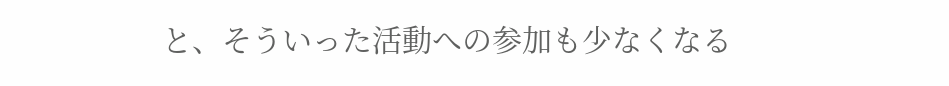と、そういった活動への参加も少なくなる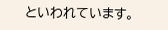といわれています。